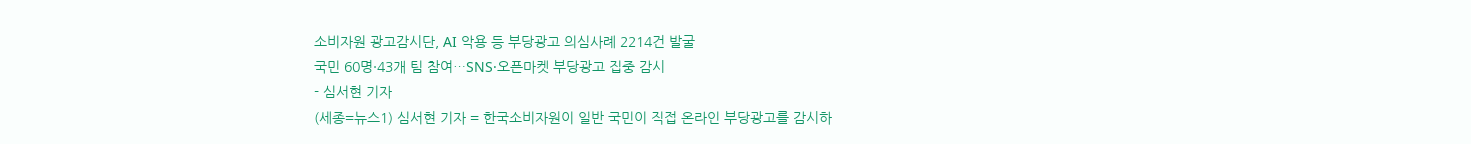소비자원 광고감시단, AI 악용 등 부당광고 의심사례 2214건 발굴
국민 60명·43개 팀 참여…SNS·오픈마켓 부당광고 집중 감시
- 심서현 기자
(세종=뉴스1) 심서현 기자 = 한국소비자원이 일반 국민이 직접 온라인 부당광고를 감시하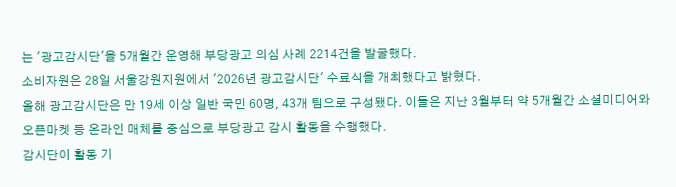는 '광고감시단'을 5개월간 운영해 부당광고 의심 사례 2214건을 발굴했다.
소비자원은 28일 서울강원지원에서 '2026년 광고감시단' 수료식을 개최했다고 밝혔다.
올해 광고감시단은 만 19세 이상 일반 국민 60명, 43개 팀으로 구성됐다. 이들은 지난 3월부터 약 5개월간 소셜미디어와 오픈마켓 등 온라인 매체를 중심으로 부당광고 감시 활동을 수행했다.
감시단이 활동 기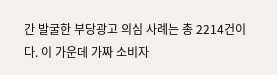간 발굴한 부당광고 의심 사례는 총 2214건이다. 이 가운데 가짜 소비자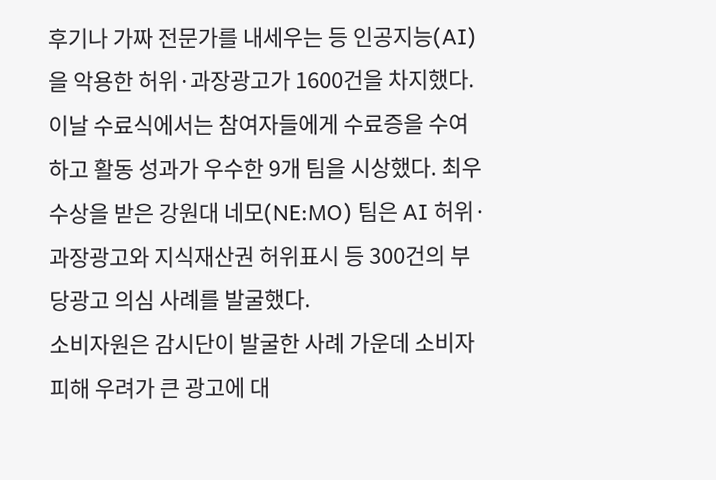후기나 가짜 전문가를 내세우는 등 인공지능(AI)을 악용한 허위·과장광고가 1600건을 차지했다.
이날 수료식에서는 참여자들에게 수료증을 수여하고 활동 성과가 우수한 9개 팀을 시상했다. 최우수상을 받은 강원대 네모(NE:MO) 팀은 AI 허위·과장광고와 지식재산권 허위표시 등 300건의 부당광고 의심 사례를 발굴했다.
소비자원은 감시단이 발굴한 사례 가운데 소비자 피해 우려가 큰 광고에 대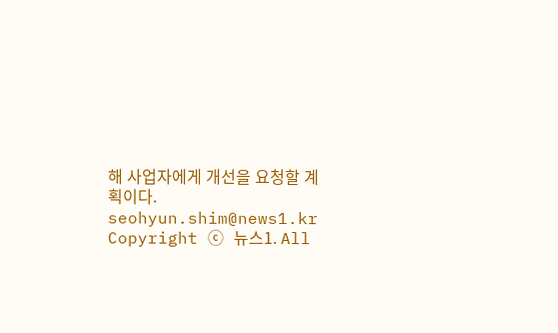해 사업자에게 개선을 요청할 계획이다.
seohyun.shim@news1.kr
Copyright ⓒ 뉴스1. All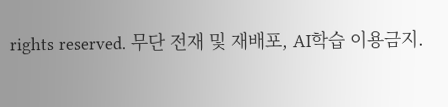rights reserved. 무단 전재 및 재배포, AI학습 이용금지.